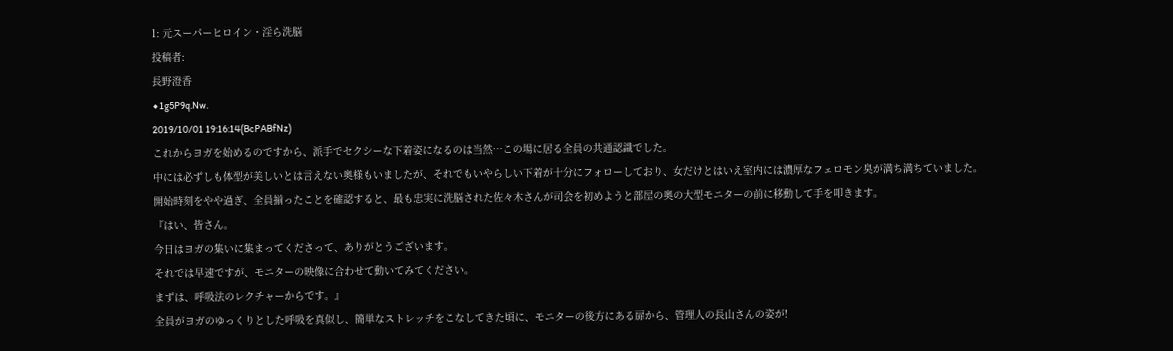1: 元スーパーヒロイン・淫ら洗脳
投稿者:
長野澄香
◆1g5P9q.Nw.
2019/10/01 19:16:14(BcPABfNz)
これからヨガを始めるのですから、派手でセクシーな下着姿になるのは当然…この場に居る全員の共通認識でした。
中には必ずしも体型が美しいとは言えない奥様もいましたが、それでもいやらしい下着が十分にフォローしており、女だけとはいえ室内には濃厚なフェロモン臭が満ち満ちていました。
開始時刻をやや過ぎ、全員揃ったことを確認すると、最も忠実に洗脳された佐々木さんが司会を初めようと部屋の奥の大型モニターの前に移動して手を叩きます。
『はい、皆さん。
今日はヨガの集いに集まってくださって、ありがとうございます。
それでは早速ですが、モニターの映像に合わせて動いてみてください。
まずは、呼吸法のレクチャーからです。』
全員がヨガのゆっくりとした呼吸を真似し、簡単なストレッチをこなしてきた頃に、モニターの後方にある扉から、管理人の長山さんの姿が!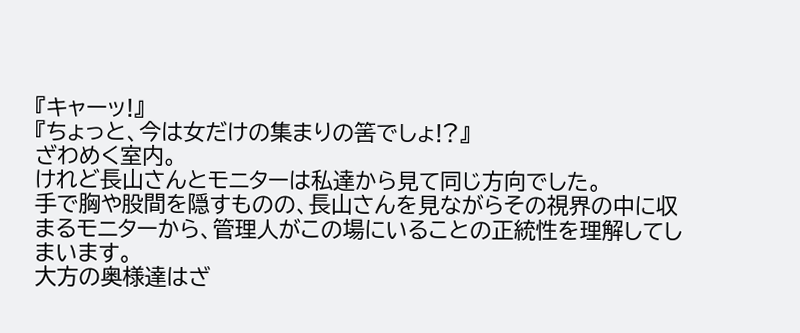『キャーッ!』
『ちょっと、今は女だけの集まりの筈でしょ!?』
ざわめく室内。
けれど長山さんとモニターは私達から見て同じ方向でした。
手で胸や股間を隠すものの、長山さんを見ながらその視界の中に収まるモニターから、管理人がこの場にいることの正統性を理解してしまいます。
大方の奥様達はざ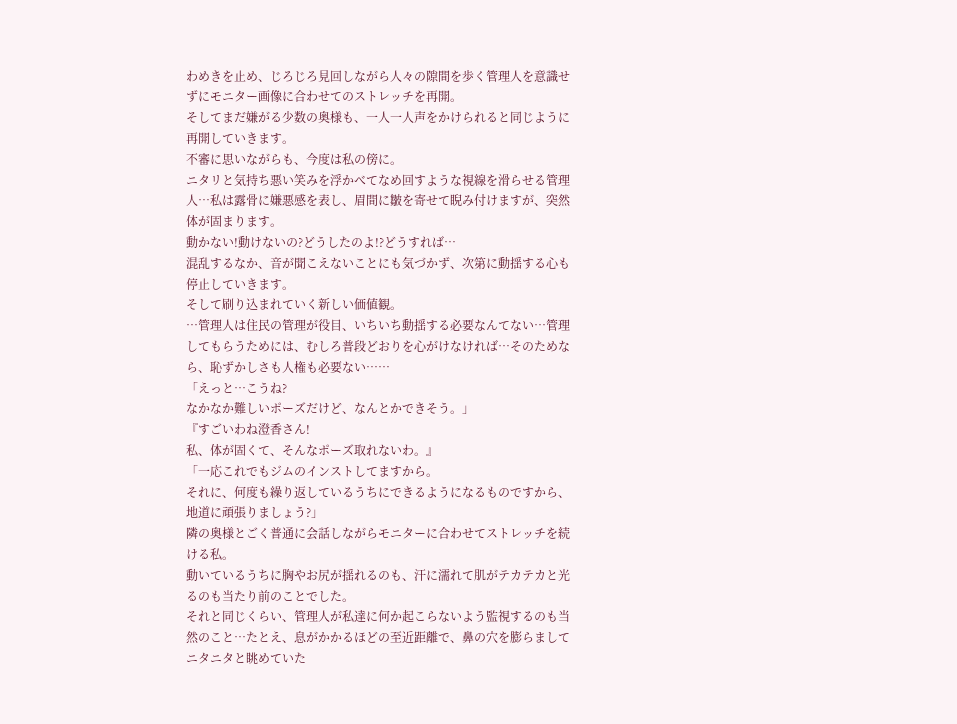わめきを止め、じろじろ見回しながら人々の隙間を歩く管理人を意識せずにモニター画像に合わせてのストレッチを再開。
そしてまだ嫌がる少数の奥様も、一人一人声をかけられると同じように再開していきます。
不審に思いながらも、今度は私の傍に。
ニタリと気持ち悪い笑みを浮かべてなめ回すような視線を滑らせる管理人…私は露骨に嫌悪感を表し、眉間に皺を寄せて睨み付けますが、突然体が固まります。
動かない!動けないの?どうしたのよ!?どうすれば…
混乱するなか、音が聞こえないことにも気づかず、次第に動揺する心も停止していきます。
そして刷り込まれていく新しい価値観。
…管理人は住民の管理が役目、いちいち動揺する必要なんてない…管理してもらうためには、むしろ普段どおりを心がけなければ…そのためなら、恥ずかしさも人権も必要ない……
「えっと…こうね?
なかなか難しいポーズだけど、なんとかできそう。」
『すごいわね澄香さん!
私、体が固くて、そんなポーズ取れないわ。』
「一応これでもジムのインストしてますから。
それに、何度も繰り返しているうちにできるようになるものですから、地道に頑張りましょう?」
隣の奥様とごく普通に会話しながらモニターに合わせてストレッチを続ける私。
動いているうちに胸やお尻が揺れるのも、汗に濡れて肌がテカテカと光るのも当たり前のことでした。
それと同じくらい、管理人が私達に何か起こらないよう監視するのも当然のこと…たとえ、息がかかるほどの至近距離で、鼻の穴を膨らましてニタニタと眺めていた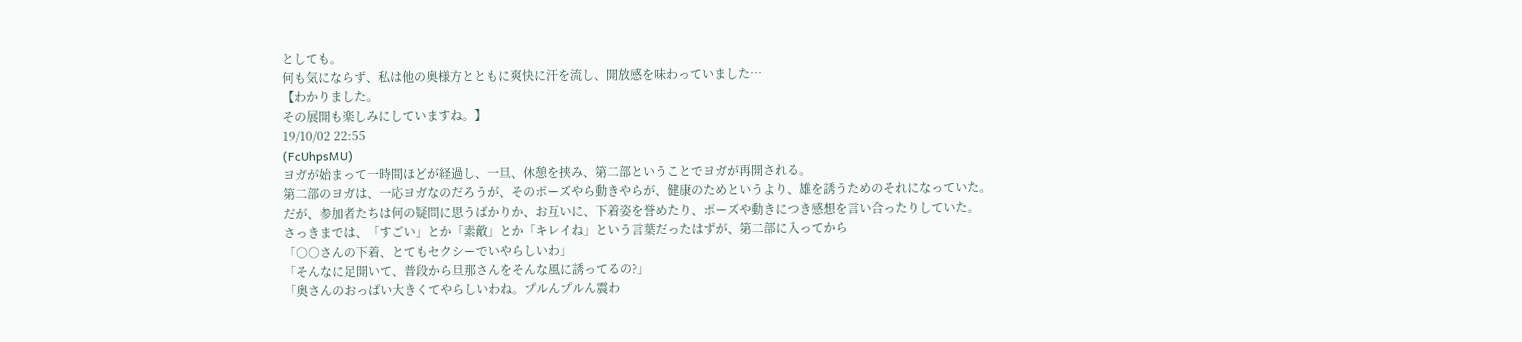としても。
何も気にならず、私は他の奥様方とともに爽快に汗を流し、開放感を味わっていました…
【わかりました。
その展開も楽しみにしていますね。】
19/10/02 22:55
(FcUhpsMU)
ヨガが始まって一時間ほどが経過し、一旦、休憩を挟み、第二部ということでヨガが再開される。
第二部のヨガは、一応ヨガなのだろうが、そのポーズやら動きやらが、健康のためというより、雄を誘うためのそれになっていた。
だが、参加者たちは何の疑問に思うばかりか、お互いに、下着姿を誉めたり、ポーズや動きにつき感想を言い合ったりしていた。
さっきまでは、「すごい」とか「素敵」とか「キレイね」という言葉だったはずが、第二部に入ってから
「○○さんの下着、とてもセクシーでいやらしいわ」
「そんなに足開いて、普段から旦那さんをそんな風に誘ってるの?」
「奥さんのおっぱい大きくてやらしいわね。プルんプルん震わ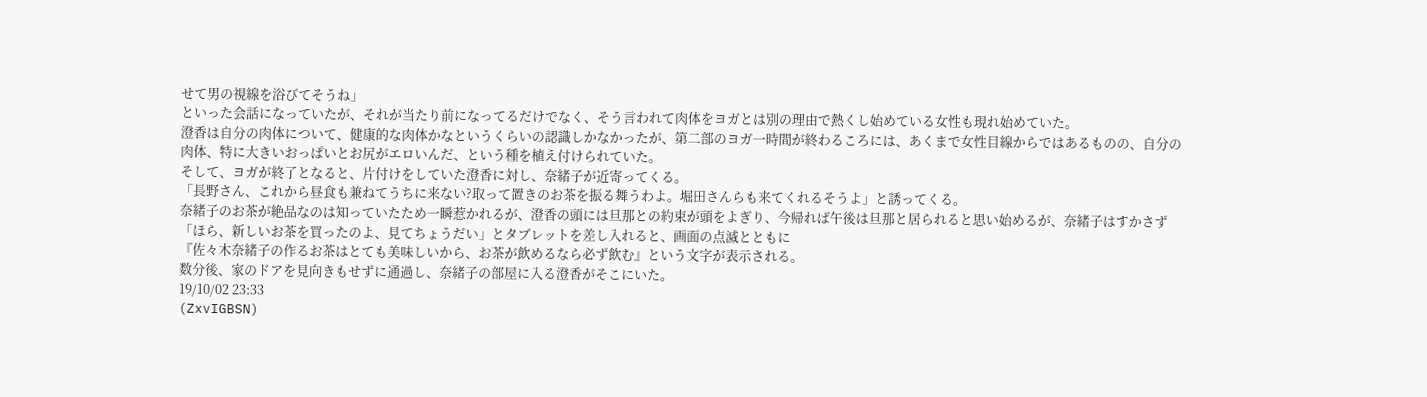せて男の視線を浴びてそうね」
といった会話になっていたが、それが当たり前になってるだけでなく、そう言われて肉体をヨガとは別の理由で熱くし始めている女性も現れ始めていた。
澄香は自分の肉体について、健康的な肉体かなというくらいの認識しかなかったが、第二部のヨガ一時間が終わるころには、あくまで女性目線からではあるものの、自分の肉体、特に大きいおっぱいとお尻がエロいんだ、という種を植え付けられていた。
そして、ヨガが終了となると、片付けをしていた澄香に対し、奈緒子が近寄ってくる。
「長野さん、これから昼食も兼ねてうちに来ない?取って置きのお茶を振る舞うわよ。堀田さんらも来てくれるそうよ」と誘ってくる。
奈緒子のお茶が絶品なのは知っていたため一瞬惹かれるが、澄香の頭には旦那との約束が頭をよぎり、今帰れば午後は旦那と居られると思い始めるが、奈緒子はすかさず
「ほら、新しいお茶を買ったのよ、見てちょうだい」とタブレットを差し入れると、画面の点滅とともに
『佐々木奈緒子の作るお茶はとても美味しいから、お茶が飲めるなら必ず飲む』という文字が表示される。
数分後、家のドアを見向きもせずに通過し、奈緒子の部屋に入る澄香がそこにいた。
19/10/02 23:33
(ZxvIGBSN)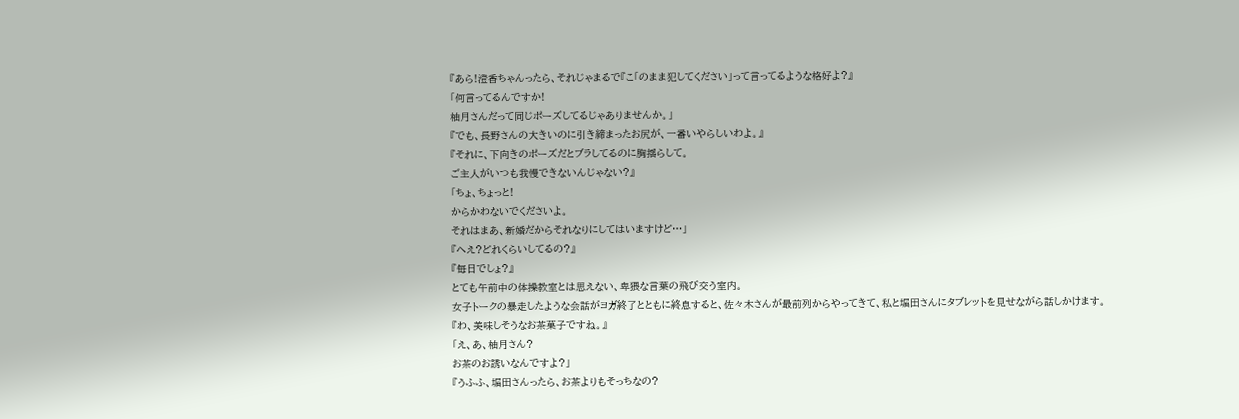『あら!澄香ちゃんったら、それじゃまるで『こ「のまま犯してください」って言ってるような格好よ?』
「何言ってるんですか!
柚月さんだって同じポーズしてるじゃありませんか。」
『でも、長野さんの大きいのに引き締まったお尻が、一番いやらしいわよ。』
『それに、下向きのポーズだとブラしてるのに胸揺らして。
ご主人がいつも我慢できないんじゃない?』
「ちょ、ちょっと!
からかわないでくださいよ。
それはまあ、新婚だからそれなりにしてはいますけど…」
『へえ?どれくらいしてるの?』
『毎日でしょ?』
とても午前中の体操教室とは思えない、卑猥な言葉の飛び交う室内。
女子トークの暴走したような会話がヨガ終了とともに終息すると、佐々木さんが最前列からやってきて、私と堀田さんにタブレットを見せながら話しかけます。
『わ、美味しそうなお茶菓子ですね。』
「え、あ、柚月さん?
お茶のお誘いなんですよ?」
『うふふ、堀田さんったら、お茶よりもそっちなの?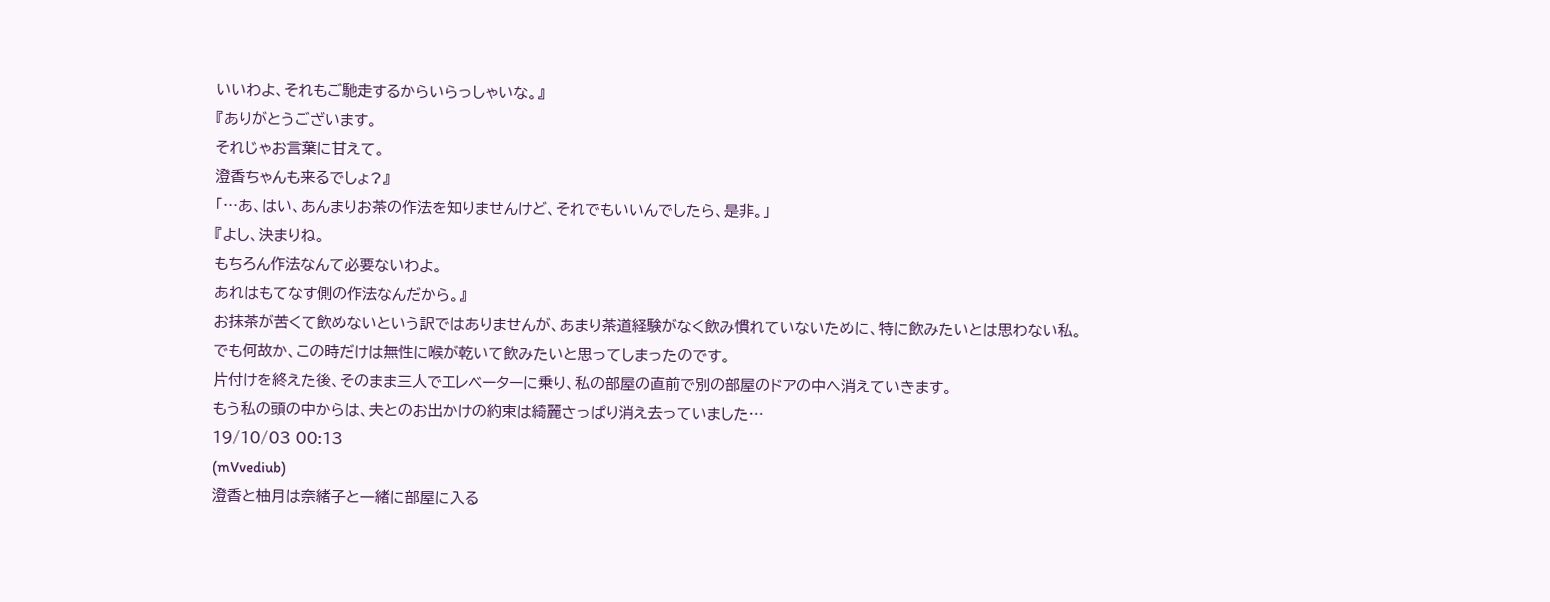いいわよ、それもご馳走するからいらっしゃいな。』
『ありがとうございます。
それじゃお言葉に甘えて。
澄香ちゃんも来るでしょ?』
「…あ、はい、あんまりお茶の作法を知りませんけど、それでもいいんでしたら、是非。」
『よし、決まりね。
もちろん作法なんて必要ないわよ。
あれはもてなす側の作法なんだから。』
お抹茶が苦くて飲めないという訳ではありませんが、あまり茶道経験がなく飲み慣れていないために、特に飲みたいとは思わない私。
でも何故か、この時だけは無性に喉が乾いて飲みたいと思ってしまったのです。
片付けを終えた後、そのまま三人でエレベーターに乗り、私の部屋の直前で別の部屋のドアの中へ消えていきます。
もう私の頭の中からは、夫とのお出かけの約束は綺麗さっぱり消え去っていました…
19/10/03 00:13
(mVvediub)
澄香と柚月は奈緒子と一緒に部屋に入る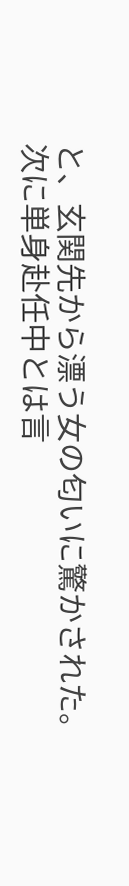と、玄関先から漂う女の匂いに驚かされた。
次に単身赴任中とは言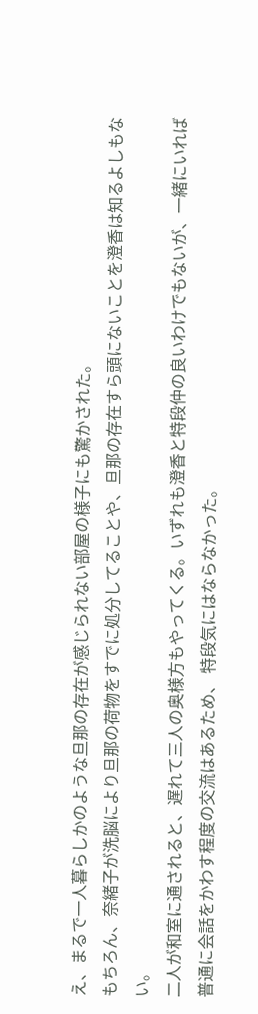え、まるで一人暮らしかのような旦那の存在が感じられない部屋の様子にも驚かされた。
もちろん、奈緒子が洗脳により旦那の荷物をすでに処分してることや、旦那の存在すら頭にないことを澄香は知るよしもない。
二人が和室に通されると、遅れて三人の奥様方もやってくる。いずれも澄香と特段仲の良いわけでもないが、一緒にいれば普通に会話をかわす程度の交流はあるため、 特段気にはならなかった。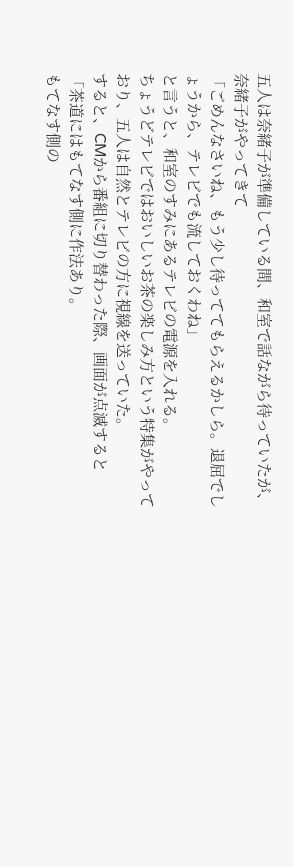五人は奈緒子が準備している間、和室で話ながら待っていたが、奈緒子がやってきて
「ごめんなさいね、もう少し待っててもらえるかしら。退屈でしょうから、テレビでも流しておくわね」
と言うと、和室のすみにあるテレビの電源を入れる。
ちょうどテレビではおいしいお茶の楽しみ方という特集がやっており、五人は自然とテレビの方に視線を送っていた。
すると、CMから番組に切り替わった際、画面が点滅すると
「茶道にはもてなす側に作法あり。
もてなす側の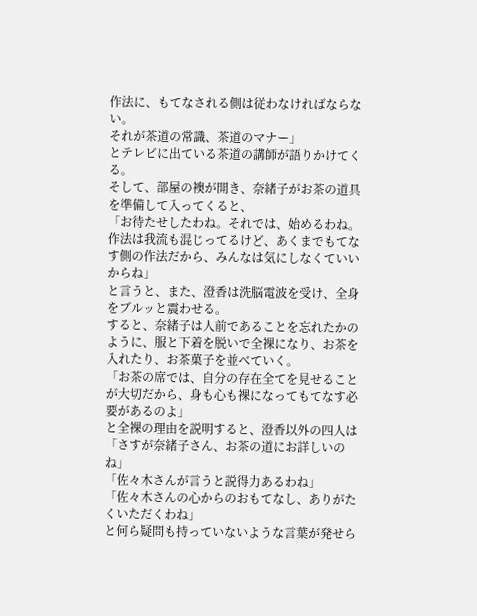作法に、もてなされる側は従わなければならない。
それが茶道の常識、茶道のマナー」
とテレビに出ている茶道の講師が語りかけてくる。
そして、部屋の襖が開き、奈緒子がお茶の道具を準備して入ってくると、
「お待たせしたわね。それでは、始めるわね。作法は我流も混じってるけど、あくまでもてなす側の作法だから、みんなは気にしなくていいからね」
と言うと、また、澄香は洗脳電波を受け、全身をブルッと震わせる。
すると、奈緒子は人前であることを忘れたかのように、服と下着を脱いで全裸になり、お茶を入れたり、お茶菓子を並べていく。
「お茶の席では、自分の存在全てを見せることが大切だから、身も心も裸になってもてなす必要があるのよ」
と全裸の理由を説明すると、澄香以外の四人は
「さすが奈緒子さん、お茶の道にお詳しいのね」
「佐々木さんが言うと説得力あるわね」
「佐々木さんの心からのおもてなし、ありがたくいただくわね」
と何ら疑問も持っていないような言葉が発せら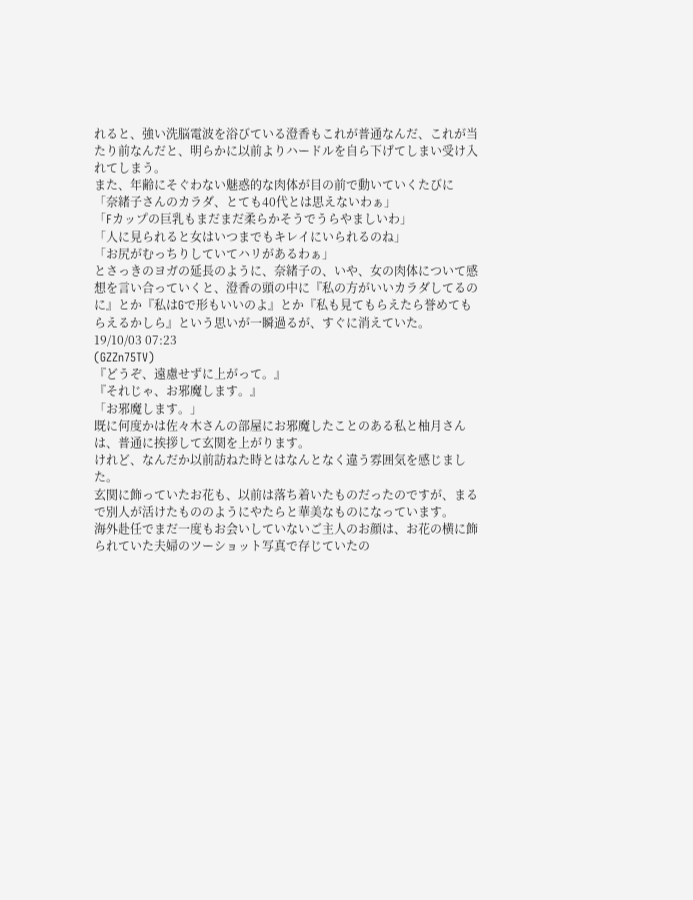れると、強い洗脳電波を浴びている澄香もこれが普通なんだ、これが当たり前なんだと、明らかに以前よりハードルを自ら下げてしまい受け入れてしまう。
また、年齢にそぐわない魅惑的な肉体が目の前で動いていくたびに
「奈緒子さんのカラダ、とても40代とは思えないわぁ」
「Fカップの巨乳もまだまだ柔らかそうでうらやましいわ」
「人に見られると女はいつまでもキレイにいられるのね」
「お尻がむっちりしていてハリがあるわぁ」
とさっきのヨガの延長のように、奈緒子の、いや、女の肉体について感想を言い合っていくと、澄香の頭の中に『私の方がいいカラダしてるのに』とか『私はGで形もいいのよ』とか『私も見てもらえたら誉めてもらえるかしら』という思いが一瞬過るが、すぐに消えていた。
19/10/03 07:23
(GZZn75TV)
『どうぞ、遠慮せずに上がって。』
『それじゃ、お邪魔します。』
「お邪魔します。」
既に何度かは佐々木さんの部屋にお邪魔したことのある私と柚月さんは、普通に挨拶して玄関を上がります。
けれど、なんだか以前訪ねた時とはなんとなく違う雰囲気を感じました。
玄関に飾っていたお花も、以前は落ち着いたものだったのですが、まるで別人が活けたもののようにやたらと華美なものになっています。
海外赴任でまだ一度もお会いしていないご主人のお顔は、お花の横に飾られていた夫婦のツーショット写真で存じていたの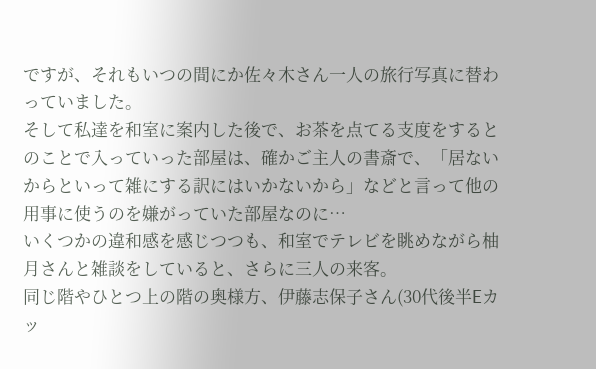ですが、それもいつの間にか佐々木さん一人の旅行写真に替わっていました。
そして私達を和室に案内した後で、お茶を点てる支度をするとのことで入っていった部屋は、確かご主人の書斎で、「居ないからといって雑にする訳にはいかないから」などと言って他の用事に使うのを嫌がっていた部屋なのに…
いくつかの違和感を感じつつも、和室でテレビを眺めながら柚月さんと雑談をしていると、さらに三人の来客。
同じ階やひとつ上の階の奥様方、伊藤志保子さん(30代後半Eカッ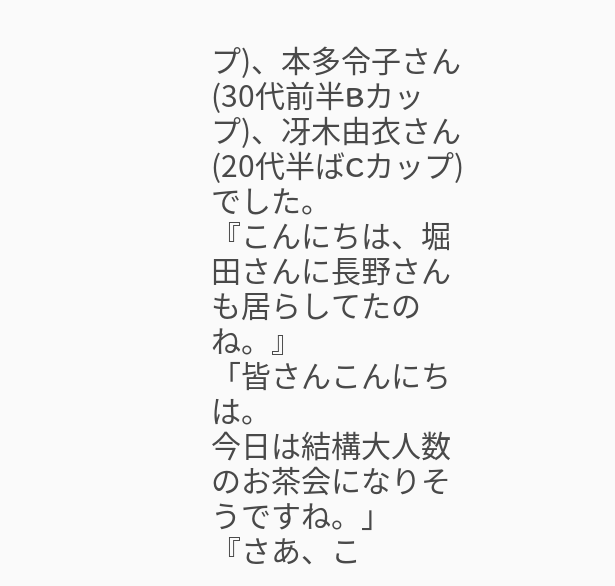プ)、本多令子さん(30代前半Bカップ)、冴木由衣さん(20代半ばCカップ)でした。
『こんにちは、堀田さんに長野さんも居らしてたのね。』
「皆さんこんにちは。
今日は結構大人数のお茶会になりそうですね。」
『さあ、こ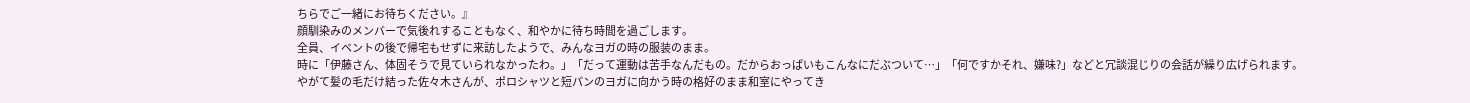ちらでご一緒にお待ちください。』
顔馴染みのメンバーで気後れすることもなく、和やかに待ち時間を過ごします。
全員、イベントの後で帰宅もせずに来訪したようで、みんなヨガの時の服装のまま。
時に「伊藤さん、体固そうで見ていられなかったわ。」「だって運動は苦手なんだもの。だからおっぱいもこんなにだぶついて…」「何ですかそれ、嫌味?」などと冗談混じりの会話が繰り広げられます。
やがて髪の毛だけ結った佐々木さんが、ポロシャツと短パンのヨガに向かう時の格好のまま和室にやってき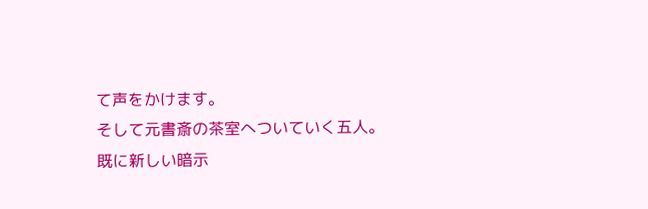て声をかけます。
そして元書斎の茶室へついていく五人。
既に新しい暗示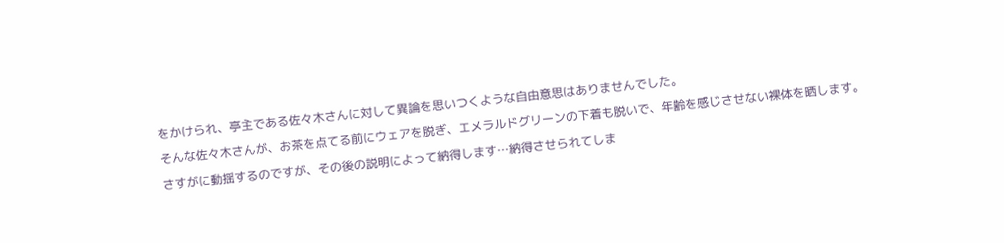をかけられ、亭主である佐々木さんに対して異論を思いつくような自由意思はありませんでした。
そんな佐々木さんが、お茶を点てる前にウェアを脱ぎ、エメラルドグリーンの下着も脱いで、年齢を感じさせない裸体を晒します。
さすがに動揺するのですが、その後の説明によって納得します…納得させられてしま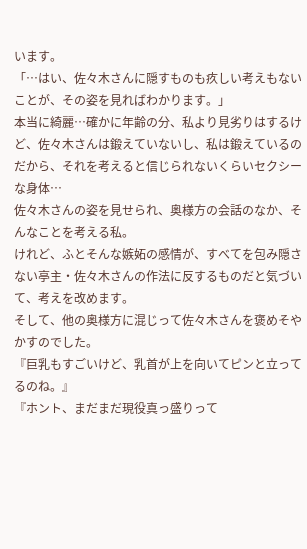います。
「…はい、佐々木さんに隠すものも疚しい考えもないことが、その姿を見ればわかります。」
本当に綺麗…確かに年齢の分、私より見劣りはするけど、佐々木さんは鍛えていないし、私は鍛えているのだから、それを考えると信じられないくらいセクシーな身体…
佐々木さんの姿を見せられ、奥様方の会話のなか、そんなことを考える私。
けれど、ふとそんな嫉妬の感情が、すべてを包み隠さない亭主・佐々木さんの作法に反するものだと気づいて、考えを改めます。
そして、他の奥様方に混じって佐々木さんを褒めそやかすのでした。
『巨乳もすごいけど、乳首が上を向いてピンと立ってるのね。』
『ホント、まだまだ現役真っ盛りって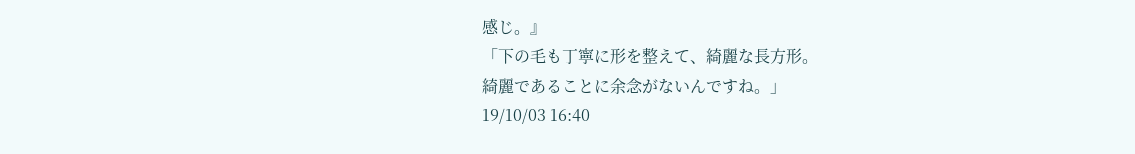感じ。』
「下の毛も丁寧に形を整えて、綺麗な長方形。
綺麗であることに余念がないんですね。」
19/10/03 16:40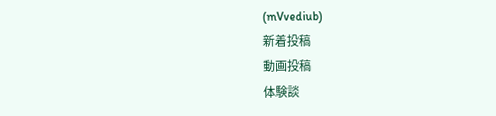(mVvediub)
新着投稿
動画投稿
体験談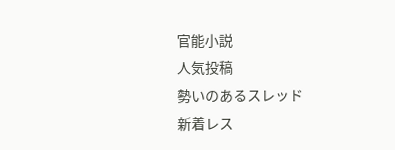官能小説
人気投稿
勢いのあるスレッド
新着レス